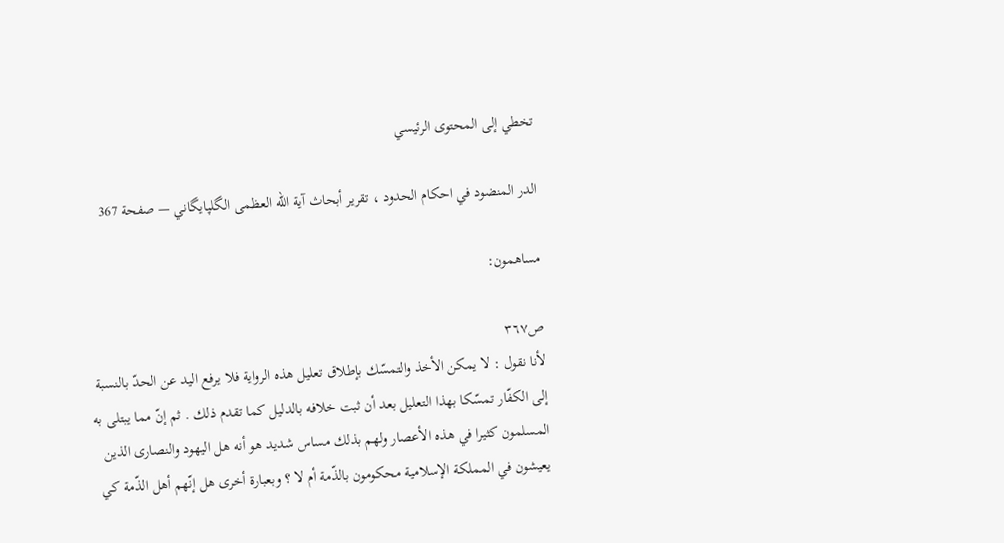تخطي إلى المحتوى الرئيسي

الدر المنضود في احكام الحدود ، تقرير أبحاث آية الله العظمى الگلپايگاني — صفحة 367

مساهمون:

ص٣٦٧
لأنا نقول : لا يمكن الأخذ والتمسّك بإطلاق تعليل هذه الرواية فلا يرفع اليد عن الحدّ بالنسبة إلى الكفّار تمسّكا بهذا التعليل بعد أن ثبت خلافه بالدليل كما تقدم ذلك . ثم إنّ مما يبتلى به المسلمون كثيرا في هذه الأعصار ولهم بذلك مساس شديد هو أنه هل اليهود والنصارى الذين يعيشون في المملكة الإسلامية محكومون بالذّمة أم لا ؟ وبعبارة أخرى هل إنّهم أهل الذّمة كي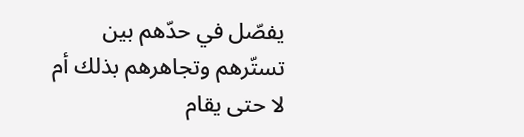يفصّل في حدّهم بين تستّرهم وتجاهرهم بذلك أم لا حتى يقام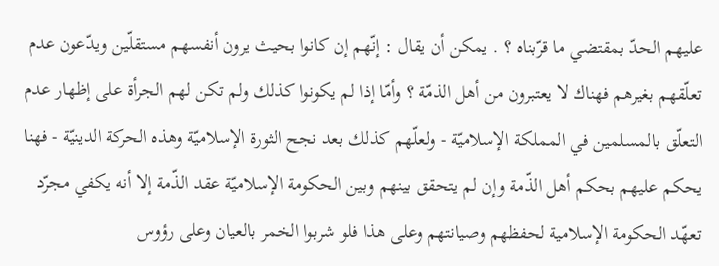عليهم الحدّ بمقتضي ما قرّبناه ؟ . يمكن أن يقال : إنّهم إن كانوا بحيث يرون أنفسهم مستقلّين ويدّعون عدم تعلّقهم بغيرهم فهناك لا يعتبرون من أهل الذمّة ؟ وأمّا إذا لم يكونوا كذلك ولم تكن لهم الجرأة على إظهار عدم التعلّق بالمسلمين في المملكة الإسلاميّة - ولعلّهم كذلك بعد نجح الثورة الإسلاميّة وهذه الحركة الدينيّة - فهنا يحكم عليهم بحكم أهل الذّمة وإن لم يتحقق بينهم وبين الحكومة الإسلاميّة عقد الذّمة إلا أنه يكفي مجرّد تعهّد الحكومة الإسلامية لحفظهم وصيانتهم وعلى هذا فلو شربوا الخمر بالعيان وعلى رؤوس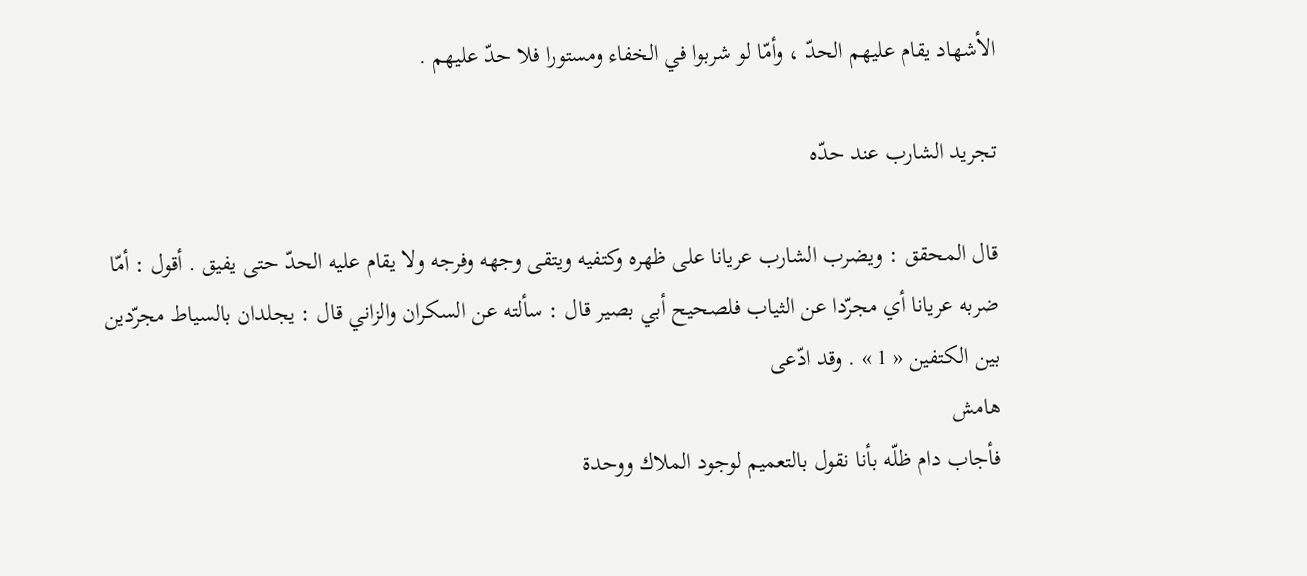الأشهاد يقام عليهم الحدّ ، وأمّا لو شربوا في الخفاء ومستورا فلا حدّ عليهم .

تجريد الشارب عند حدّه

قال المحقق : ويضرب الشارب عريانا على ظهره وكتفيه ويتقى وجهه وفرجه ولا يقام عليه الحدّ حتى يفيق . أقول : أمّا ضربه عريانا أي مجرّدا عن الثياب فلصحيح أبي بصير قال : سألته عن السكران والزاني قال : يجلدان بالسياط مجرّدين بين الكتفين « 1 » . وقد ادّعى
هامش
فأجاب دام ظلّه بأنا نقول بالتعميم لوجود الملاك ووحدة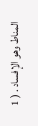المناط وهو الإفساد . ( 1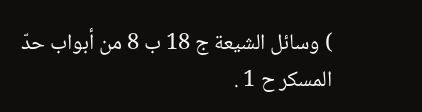) وسائل الشيعة ج 18 ب 8 من أبواب حدّ المسكر ح 1 .